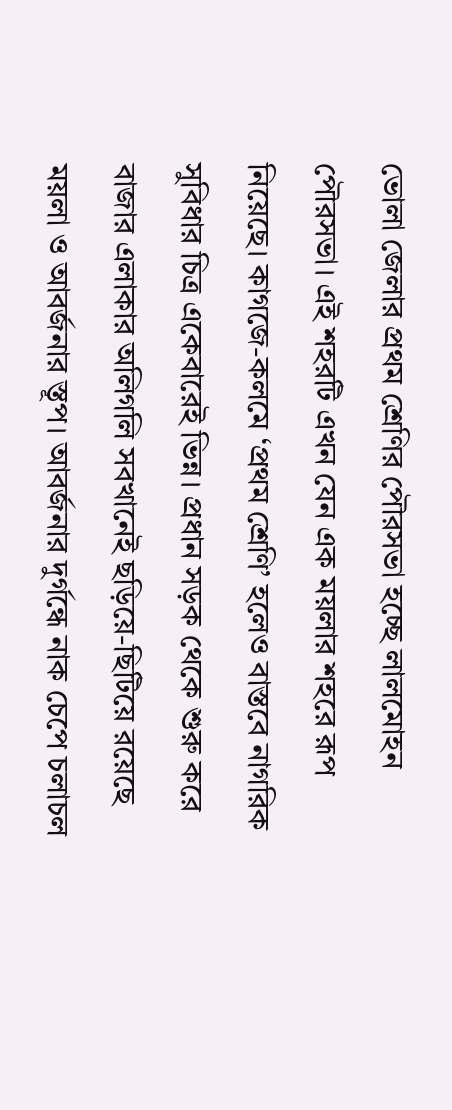ভোলা জেলার প্রথম শ্রেণির পৌরসভা হচ্ছে লালমোহন পৌরসভা। এই শহরটি এখন যেন এক ময়লার শহরে রূপ নিয়েছে। কাগজে-কলমে ‘প্রথম শ্রেণি’ হলেও বাস্তবে নাগরিক সুবিধার চিত্র একেবারেই ভিন্ন। প্রধান সড়ক থেকে শুরু করে বাজার এলাকার অলিগলি সবখানেই ছড়িয়ে-ছিটিয়ে রয়েছে ময়লা ও আবর্জনার স্তূপ। আবর্জনার দুর্গন্ধে নাক চেপে চলাচল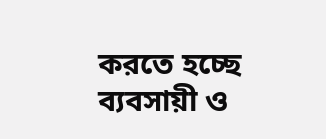করতে হচ্ছে ব্যবসায়ী ও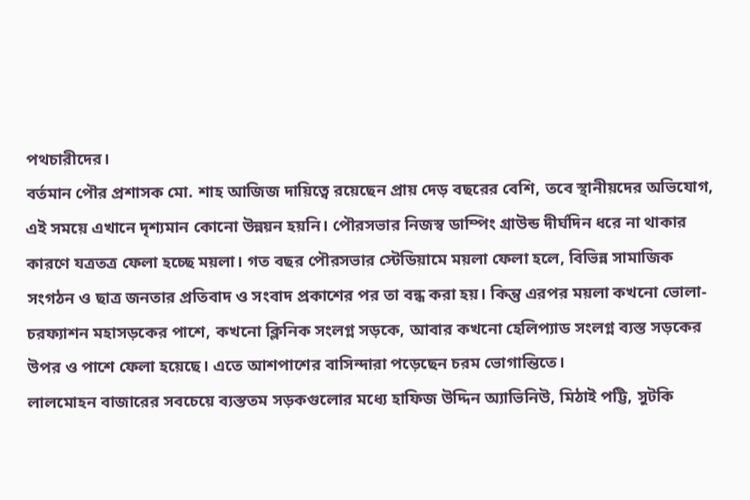পথচারীদের।
বর্তমান পৌর প্রশাসক মো. শাহ আজিজ দায়িত্বে রয়েছেন প্রায় দেড় বছরের বেশি, তবে স্থানীয়দের অভিযোগ, এই সময়ে এখানে দৃশ্যমান কোনো উন্নয়ন হয়নি। পৌরসভার নিজস্ব ডাম্পিং গ্রাউন্ড দীর্ঘদিন ধরে না থাকার কারণে যত্রতত্র ফেলা হচ্ছে ময়লা। গত বছর পৌরসভার স্টেডিয়ামে ময়লা ফেলা হলে, বিভিন্ন সামাজিক সংগঠন ও ছাত্র জনতার প্রতিবাদ ও সংবাদ প্রকাশের পর তা বন্ধ করা হয়। কিন্তু এরপর ময়লা কখনো ভোলা-চরফ্যাশন মহাসড়কের পাশে, কখনো ক্লিনিক সংলগ্ন সড়কে, আবার কখনো হেলিপ্যাড সংলগ্ন ব্যস্ত সড়কের উপর ও পাশে ফেলা হয়েছে। এতে আশপাশের বাসিন্দারা পড়েছেন চরম ভোগান্তিতে।
লালমোহন বাজারের সবচেয়ে ব্যস্ততম সড়কগুলোর মধ্যে হাফিজ উদ্দিন অ্যাভিনিউ, মিঠাই পট্টি, সুটকি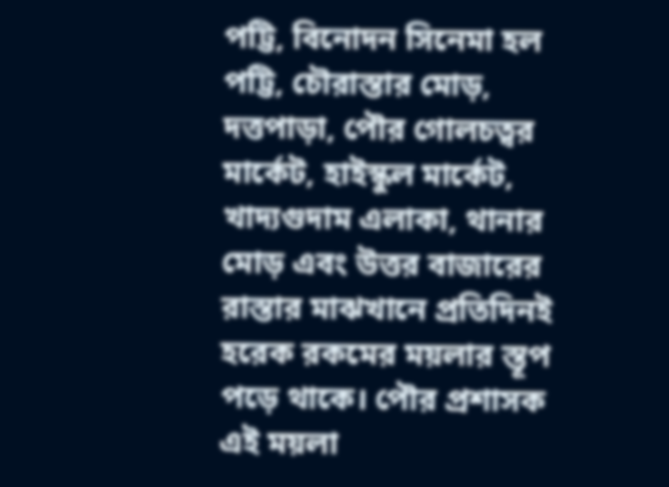পট্টি, বিনোদন সিনেমা হল পট্টি, চৌরাস্তার মোড়, দত্তপাড়া, পৌর গোলচত্বর মার্কেট, হাইস্কুল মার্কেট, খাদ্যগুদাম এলাকা, থানার মোড় এবং উত্তর বাজারের রাস্তার মাঝখানে প্রতিদিনই হরেক রকমের ময়লার স্তূপ পড়ে থাকে। পৌর প্রশাসক এই ময়লা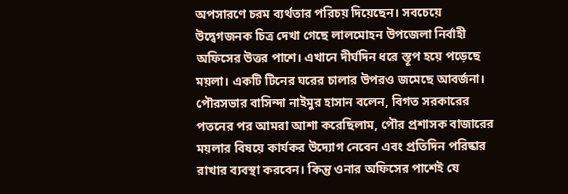অপসারণে চরম ব্যর্থতার পরিচয় দিয়েছেন। সবচেয়ে উদ্বেগজনক চিত্র দেখা গেছে লালমোহন উপজেলা নির্বাহী অফিসের উত্তর পাশে। এখানে দীর্ঘদিন ধরে স্তূপ হয়ে পড়েছে ময়লা। একটি টিনের ঘরের চালার উপরও জমেছে আবর্জনা।
পৌরসভার বাসিন্দা নাইমুর হাসান বলেন, বিগত সরকারের পতনের পর আমরা আশা করেছিলাম, পৌর প্রশাসক বাজারের ময়লার বিষয়ে কার্যকর উদ্যোগ নেবেন এবং প্রতিদিন পরিষ্কার রাখার ব্যবস্থা করবেন। কিন্তু ওনার অফিসের পাশেই যে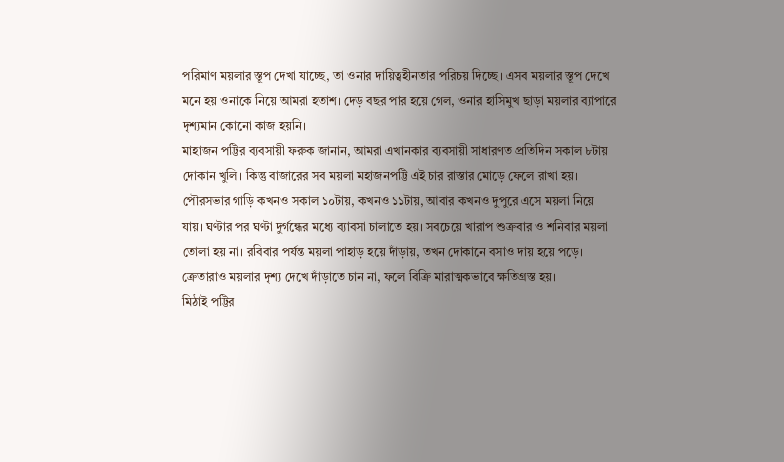পরিমাণ ময়লার স্তূপ দেখা যাচ্ছে, তা ওনার দায়িত্বহীনতার পরিচয় দিচ্ছে। এসব ময়লার স্তূপ দেখে মনে হয় ওনাকে নিয়ে আমরা হতাশ। দেড় বছর পার হয়ে গেল, ওনার হাসিমুখ ছাড়া ময়লার ব্যাপারে দৃশ্যমান কোনো কাজ হয়নি।
মাহাজন পট্টির ব্যবসায়ী ফরুক জানান, আমরা এখানকার ব্যবসায়ী সাধারণত প্রতিদিন সকাল ৮টায় দোকান খুলি। কিন্তু বাজারের সব ময়লা মহাজনপট্টি এই চার রাস্তার মোড়ে ফেলে রাখা হয়। পৌরসভার গাড়ি কখনও সকাল ১০টায়, কখনও ১১টায়, আবার কখনও দুপুরে এসে ময়লা নিয়ে যায়। ঘণ্টার পর ঘণ্টা দুর্গন্ধের মধ্যে ব্যাবসা চালাতে হয়। সবচেয়ে খারাপ শুক্রবার ও শনিবার ময়লা তোলা হয় না। রবিবার পর্যন্ত ময়লা পাহাড় হয়ে দাঁড়ায়, তখন দোকানে বসাও দায় হয়ে পড়ে। ক্রেতারাও ময়লার দৃশ্য দেখে দাঁড়াতে চান না, ফলে বিক্রি মারাত্মকভাবে ক্ষতিগ্রস্ত হয়।
মিঠাই পট্টির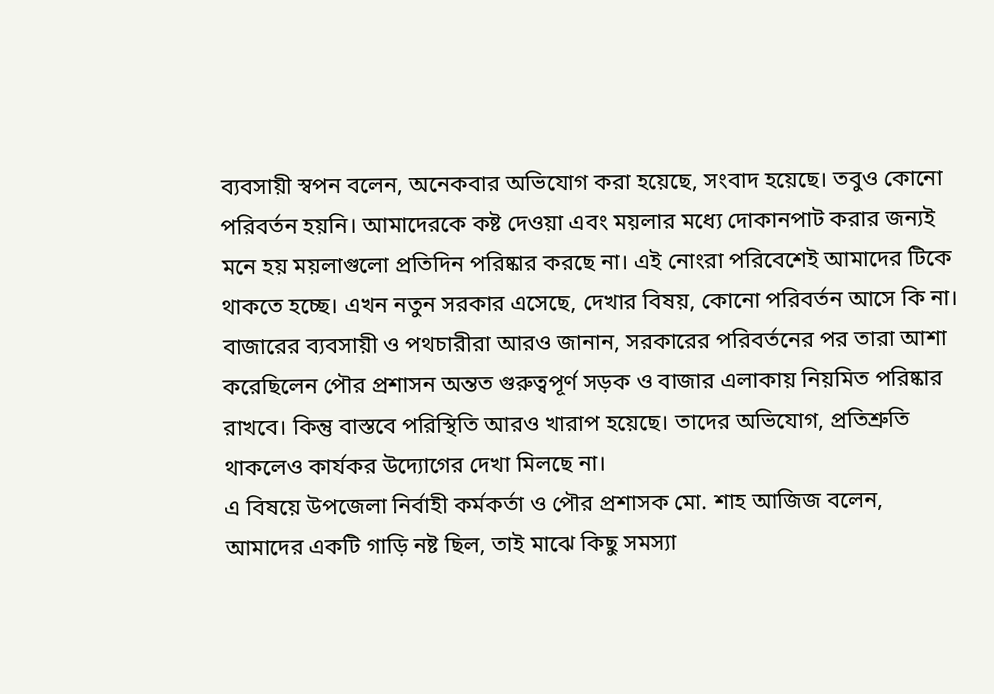ব্যবসায়ী স্বপন বলেন, অনেকবার অভিযোগ করা হয়েছে, সংবাদ হয়েছে। তবুও কোনো পরিবর্তন হয়নি। আমাদেরকে কষ্ট দেওয়া এবং ময়লার মধ্যে দোকানপাট করার জন্যই মনে হয় ময়লাগুলো প্রতিদিন পরিষ্কার করছে না। এই নোংরা পরিবেশেই আমাদের টিকে থাকতে হচ্ছে। এখন নতুন সরকার এসেছে, দেখার বিষয়, কোনো পরিবর্তন আসে কি না।
বাজারের ব্যবসায়ী ও পথচারীরা আরও জানান, সরকারের পরিবর্তনের পর তারা আশা করেছিলেন পৌর প্রশাসন অন্তত গুরুত্বপূর্ণ সড়ক ও বাজার এলাকায় নিয়মিত পরিষ্কার রাখবে। কিন্তু বাস্তবে পরিস্থিতি আরও খারাপ হয়েছে। তাদের অভিযোগ, প্রতিশ্রুতি থাকলেও কার্যকর উদ্যোগের দেখা মিলছে না।
এ বিষয়ে উপজেলা নির্বাহী কর্মকর্তা ও পৌর প্রশাসক মো. শাহ আজিজ বলেন, আমাদের একটি গাড়ি নষ্ট ছিল, তাই মাঝে কিছু সমস্যা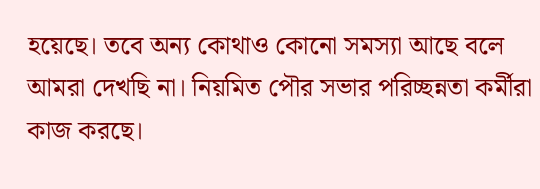হয়েছে। তবে অন্য কোথাও কোনো সমস্যা আছে বলে আমরা দেখছি না। নিয়মিত পৌর সভার পরিচ্ছন্নতা কর্মীরা কাজ করছে।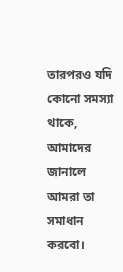তারপরও যদি কোনো সমস্যা থাকে, আমাদের জানালে আমরা তা সমাধান করবো।